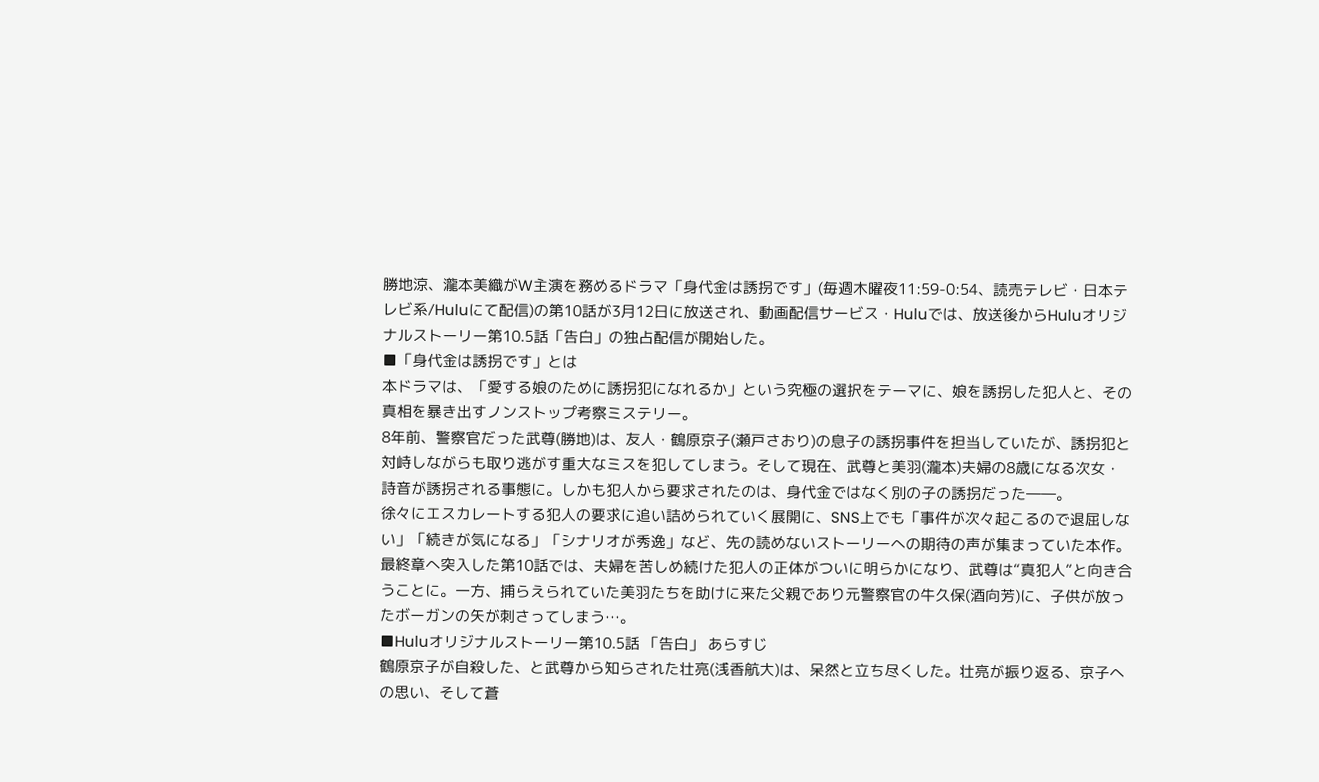勝地涼、瀧本美織がW主演を務めるドラマ「身代金は誘拐です」(毎週木曜夜11:59-0:54、読売テレビ・日本テレビ系/Huluにて配信)の第10話が3月12日に放送され、動画配信サービス・Huluでは、放送後からHuluオリジナルストーリー第10.5話「告白」の独占配信が開始した。
■「身代金は誘拐です」とは
本ドラマは、「愛する娘のために誘拐犯になれるか」という究極の選択をテーマに、娘を誘拐した犯人と、その真相を暴き出すノンストップ考察ミステリー。
8年前、警察官だった武尊(勝地)は、友人・鶴原京子(瀬戸さおり)の息子の誘拐事件を担当していたが、誘拐犯と対峙しながらも取り逃がす重大なミスを犯してしまう。そして現在、武尊と美羽(瀧本)夫婦の8歳になる次女・詩音が誘拐される事態に。しかも犯人から要求されたのは、身代金ではなく別の子の誘拐だった――。
徐々にエスカレートする犯人の要求に追い詰められていく展開に、SNS上でも「事件が次々起こるので退屈しない」「続きが気になる」「シナリオが秀逸」など、先の読めないストーリーへの期待の声が集まっていた本作。最終章へ突入した第10話では、夫婦を苦しめ続けた犯人の正体がついに明らかになり、武尊は“真犯人”と向き合うことに。一方、捕らえられていた美羽たちを助けに来た父親であり元警察官の牛久保(酒向芳)に、子供が放ったボーガンの矢が刺さってしまう…。
■Huluオリジナルストーリー第10.5話 「告白」 あらすじ
鶴原京子が自殺した、と武尊から知らされた壮亮(浅香航大)は、呆然と立ち尽くした。壮亮が振り返る、京子への思い、そして蒼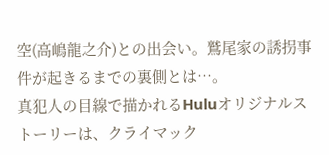空(高嶋龍之介)との出会い。鷲尾家の誘拐事件が起きるまでの裏側とは…。
真犯人の目線で描かれるHuluオリジナルストーリーは、クライマック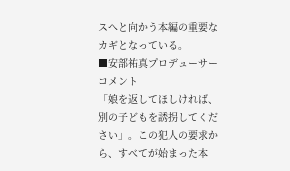スへと向かう本編の重要なカギとなっている。
■安部祐真プロデューサー コメント
「娘を返してほしければ、別の子どもを誘拐してください」。この犯人の要求から、すべてが始まった本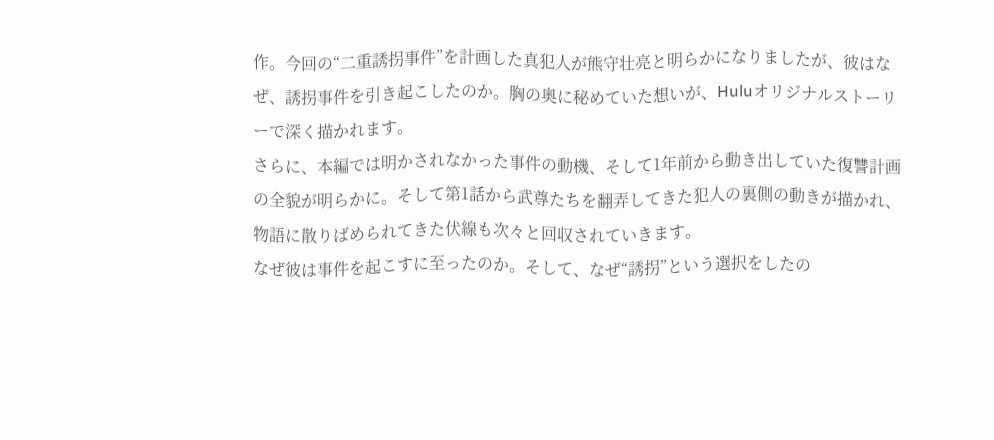作。今回の“二重誘拐事件”を計画した真犯人が熊守壮亮と明らかになりましたが、彼はなぜ、誘拐事件を引き起こしたのか。胸の奥に秘めていた想いが、Huluオリジナルストーリーで深く描かれます。
さらに、本編では明かされなかった事件の動機、そして1年前から動き出していた復讐計画の全貌が明らかに。そして第1話から武尊たちを翻弄してきた犯人の裏側の動きが描かれ、物語に散りばめられてきた伏線も次々と回収されていきます。
なぜ彼は事件を起こすに至ったのか。そして、なぜ“誘拐”という選択をしたの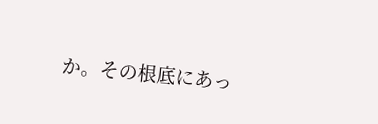か。その根底にあっ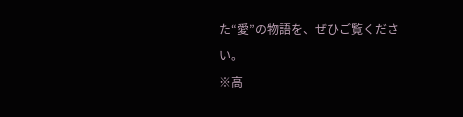た“愛”の物語を、ぜひご覧ください。
※高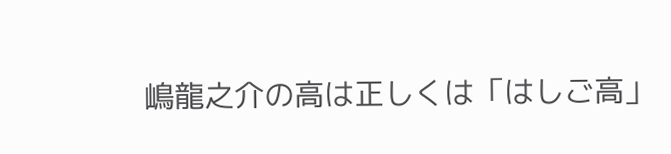嶋龍之介の高は正しくは「はしご高」